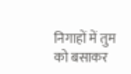निगाहों में तुम को बसाकर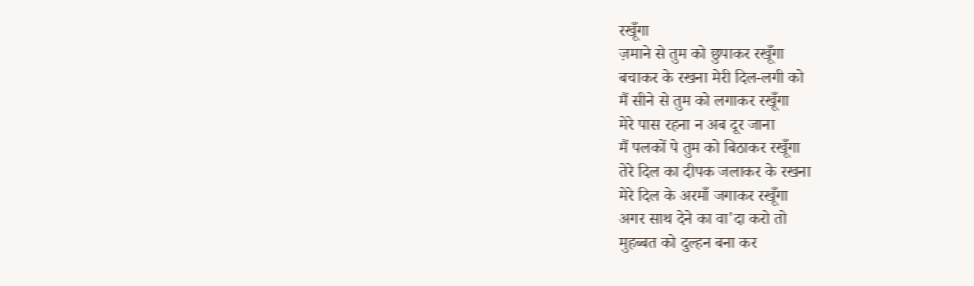रखूँगा
ज़माने से तुम को छुपाकर रखूँगा
बचाकर के रखना मेरी दिल-लगी को
मैं सीने से तुम को लगाकर रखूँगा
मेरे पास रहना न अब दूर जाना
मैं पलकों पे तुम को बिठाकर रखूँगा
तेरे दिल का दीपक जलाकर के रखना
मेरे दिल के अरमाँ जगाकर रखूँगा
अगर साथ देने का वा'दा करो तो
मुहब्बत को दुल्हन बना कर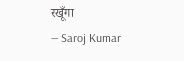रखूँगा
— Saroj Kumar